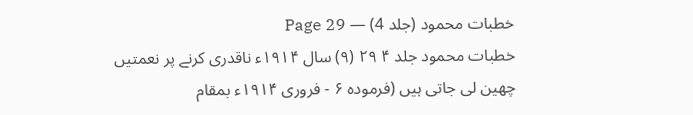خطبات محمود (جلد 4) — Page 29
خطبات محمود جلد ۴ ۲۹ (۹) سال ۱۹۱۴ء ناقدری کرنے پر نعمتیں چھین لی جاتی ہیں (فرموده ۶ - فروری ۱۹۱۴ء بمقام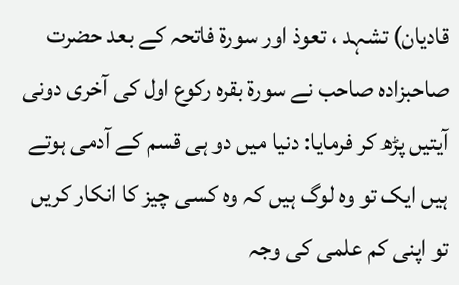قادیان) تشہد ، تعوذ اور سورۃ فاتحہ کے بعد حضرت صاحبزادہ صاحب نے سورۃ بقرہ رکوع اول کی آخری دونی آیتیں پڑھ کر فرمایا: دنیا میں دو ہی قسم کے آدمی ہوتے ہیں ایک تو وہ لوگ ہیں کہ وہ کسی چیز کا انکار کریں تو اپنی کم علمی کی وجہ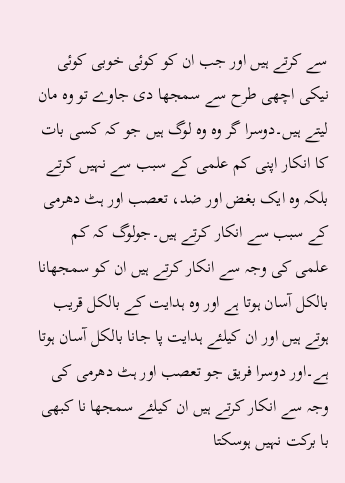سے کرتے ہیں اور جب ان کو کوئی خوبی کوئی نیکی اچھی طرح سے سمجھا دی جاوے تو وہ مان لیتے ہیں۔دوسرا گر وہ وہ لوگ ہیں جو کہ کسی بات کا انکار اپنی کم علمی کے سبب سے نہیں کرتے بلکہ وہ ایک بغض اور ضد، تعصب اور ہٹ دھرمی کے سبب سے انکار کرتے ہیں۔جولوگ کہ کم علمی کی وجہ سے انکار کرتے ہیں ان کو سمجھانا بالکل آسان ہوتا ہے اور وہ ہدایت کے بالکل قریب ہوتے ہیں اور ان کیلئے ہدایت پا جانا بالکل آسان ہوتا ہے۔اور دوسرا فریق جو تعصب اور ہٹ دھرمی کی وجہ سے انکار کرتے ہیں ان کیلئے سمجھا نا کبھی با برکت نہیں ہوسکتا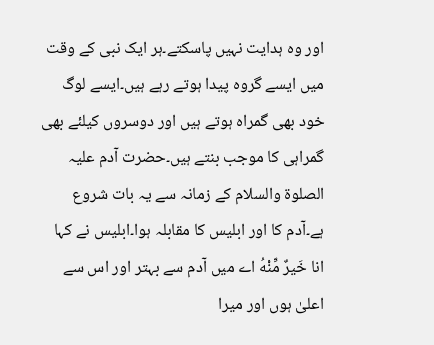اور وہ ہدایت نہیں پاسکتے۔ہر ایک نبی کے وقت میں ایسے گروہ پیدا ہوتے رہے ہیں۔ایسے لوگ خود بھی گمراہ ہوتے ہیں اور دوسروں کیلئے بھی گمراہی کا موجب بنتے ہیں۔حضرت آدم علیہ الصلوۃ والسلام کے زمانہ سے یہ بات شروع ہے۔آدم کا اور ابلیس کا مقابلہ ہوا۔ابلیس نے کہا انا خَیرٌ مِّنْهُ اے میں آدم سے بہتر اور اس سے اعلیٰ ہوں اور میرا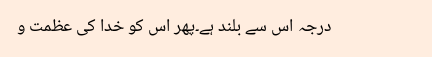درجہ اس سے بلند ہے۔پھر اس کو خدا کی عظمت و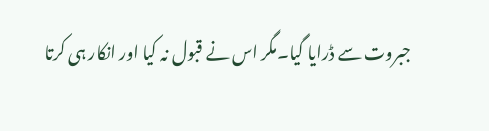جبروت سے ڈرایا گیا۔مگر اس نے قبول نہ کیا اور انکار ہی کرتا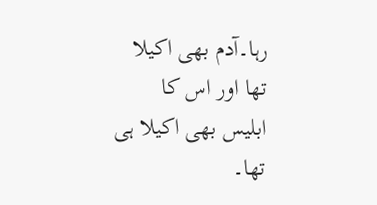رہا۔آدم بھی اکیلا تھا اور اس کا ابلیس بھی اکیلا ہی تھا۔